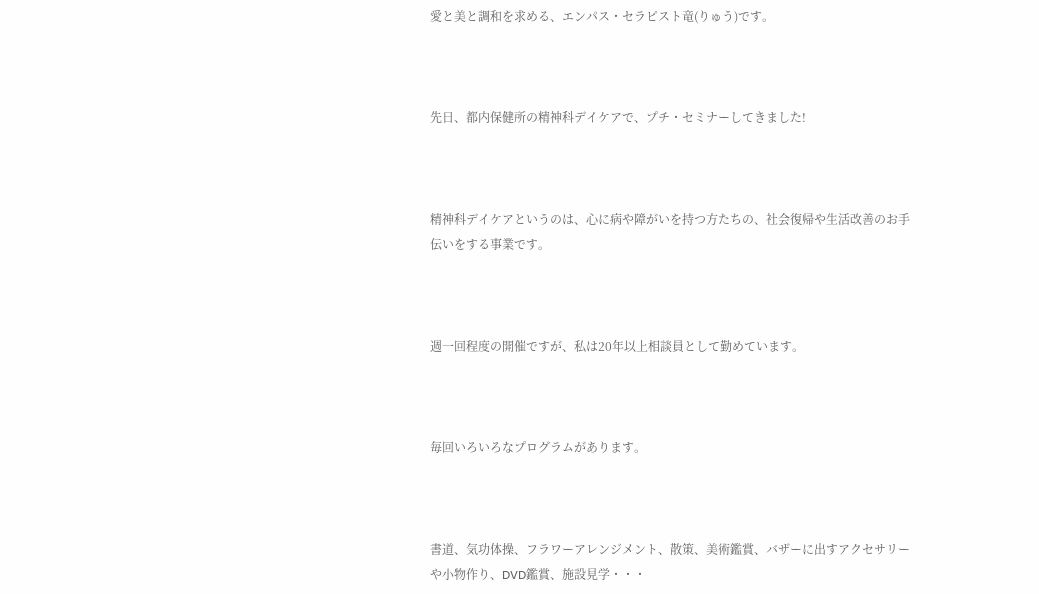愛と美と調和を求める、エンパス・セラピスト竜(りゅう)です。



先日、都内保健所の精神科デイケアで、プチ・セミナーしてきました!



精神科デイケアというのは、心に病や障がいを持つ方たちの、社会復帰や生活改善のお手伝いをする事業です。



週一回程度の開催ですが、私は20年以上相談員として勤めています。



毎回いろいろなプログラムがあります。



書道、気功体操、フラワーアレンジメント、散策、美術鑑賞、バザーに出すアクセサリーや小物作り、DVD鑑賞、施設見学・・・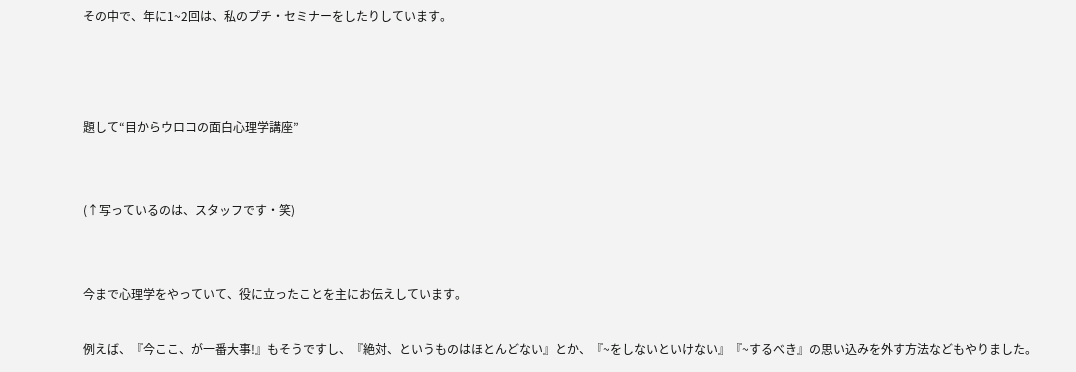その中で、年に1~2回は、私のプチ・セミナーをしたりしています。



題して“目からウロコの面白心理学講座”


(↑写っているのは、スタッフです・笑)


今まで心理学をやっていて、役に立ったことを主にお伝えしています。

例えば、『今ここ、が一番大事!』もそうですし、『絶対、というものはほとんどない』とか、『~をしないといけない』『~するべき』の思い込みを外す方法などもやりました。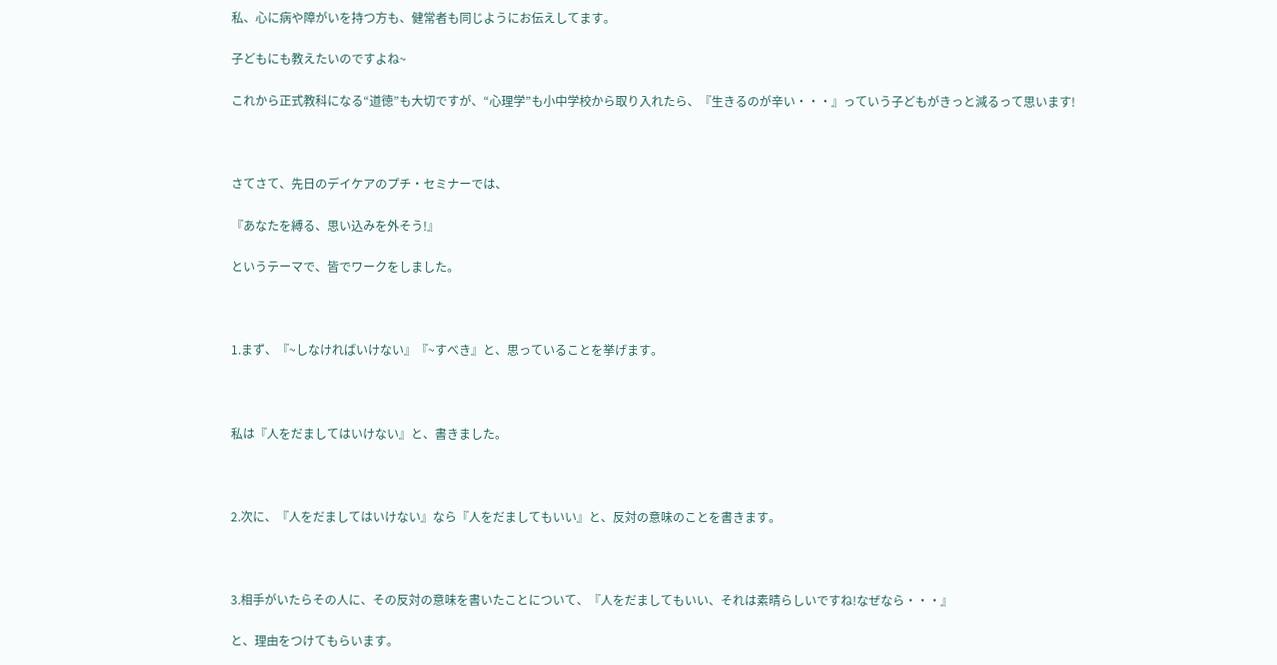私、心に病や障がいを持つ方も、健常者も同じようにお伝えしてます。

子どもにも教えたいのですよね~

これから正式教科になる“道徳”も大切ですが、“心理学”も小中学校から取り入れたら、『生きるのが辛い・・・』っていう子どもがきっと減るって思います!



さてさて、先日のデイケアのプチ・セミナーでは、

『あなたを縛る、思い込みを外そう!』

というテーマで、皆でワークをしました。



1.まず、『~しなければいけない』『~すべき』と、思っていることを挙げます。



私は『人をだましてはいけない』と、書きました。



2.次に、『人をだましてはいけない』なら『人をだましてもいい』と、反対の意味のことを書きます。



3.相手がいたらその人に、その反対の意味を書いたことについて、『人をだましてもいい、それは素晴らしいですね!なぜなら・・・』

と、理由をつけてもらいます。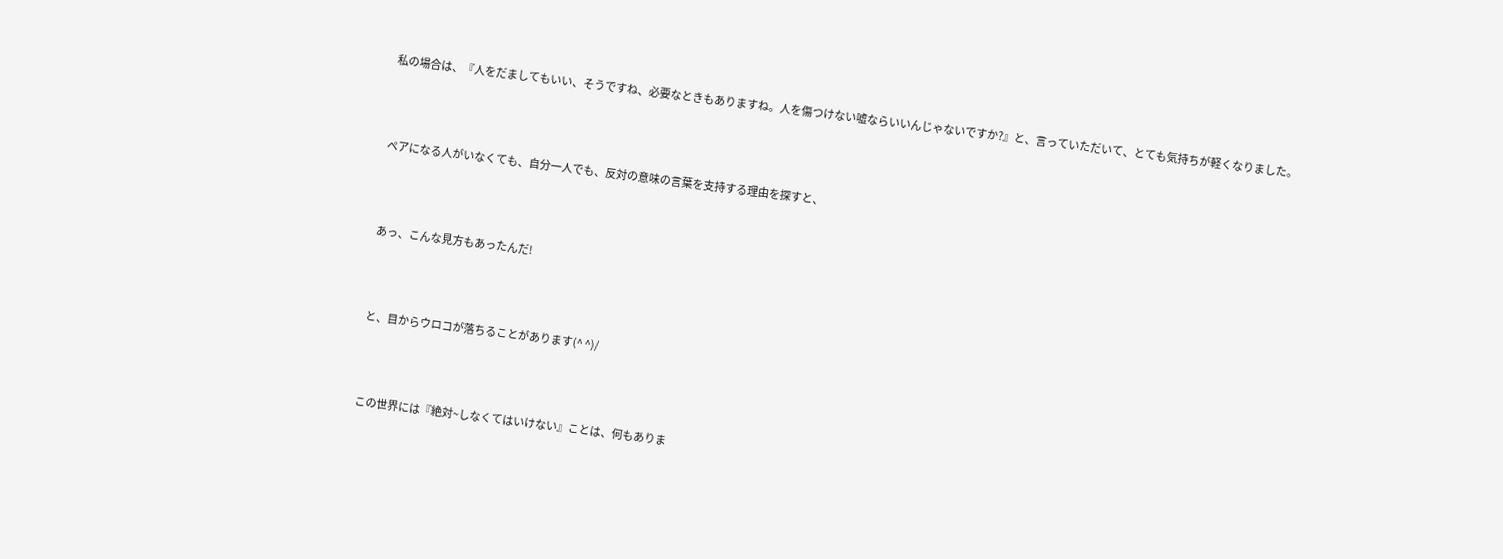私の場合は、『人をだましてもいい、そうですね、必要なときもありますね。人を傷つけない嘘ならいいんじゃないですか?』と、言っていただいて、とても気持ちが軽くなりました。



ペアになる人がいなくても、自分一人でも、反対の意味の言葉を支持する理由を探すと、



あっ、こんな見方もあったんだ!



と、目からウロコが落ちることがあります(^ ^)/



この世界には『絶対~しなくてはいけない』ことは、何もありま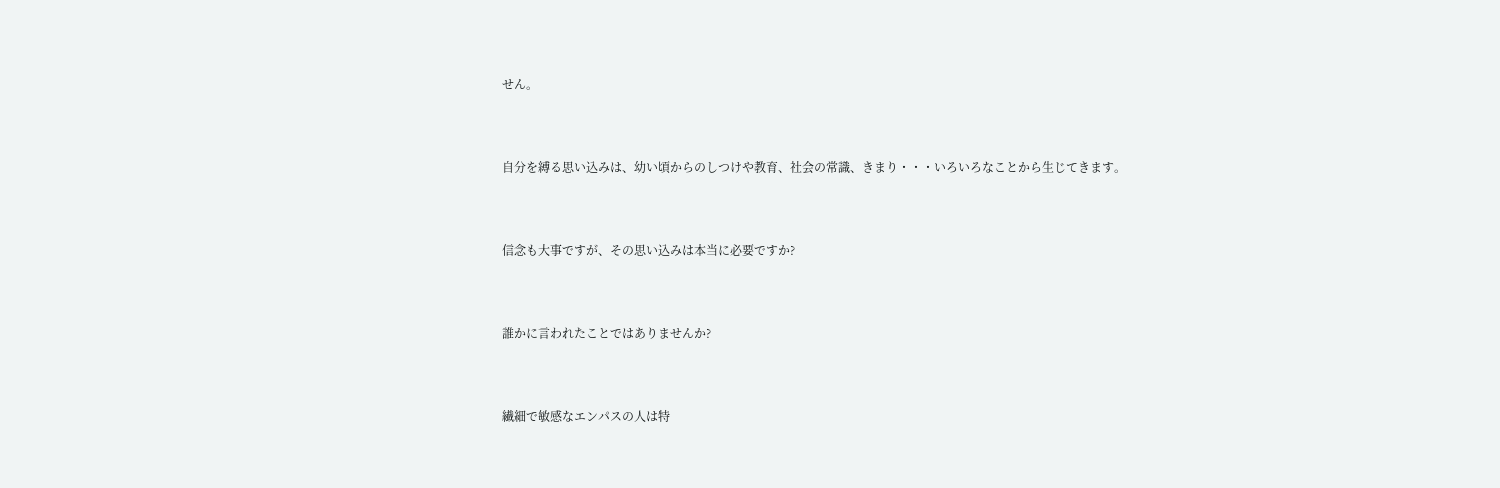せん。



自分を縛る思い込みは、幼い頃からのしつけや教育、社会の常識、きまり・・・いろいろなことから生じてきます。



信念も大事ですが、その思い込みは本当に必要ですか?



誰かに言われたことではありませんか?



繊細で敏感なエンパスの人は特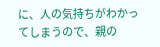に、人の気持ちがわかってしまうので、親の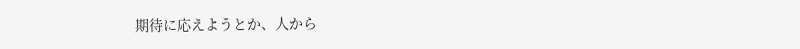期待に応えようとか、人から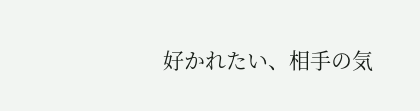好かれたい、相手の気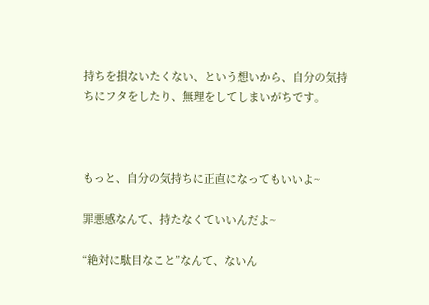持ちを損ないたくない、という想いから、自分の気持ちにフタをしたり、無理をしてしまいがちです。



もっと、自分の気持ちに正直になってもいいよ~

罪悪感なんて、持たなくていいんだよ~

“絶対に駄目なこと”なんて、ないん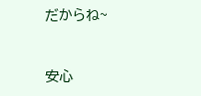だからね~



安心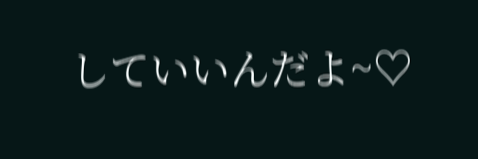していいんだよ~♡